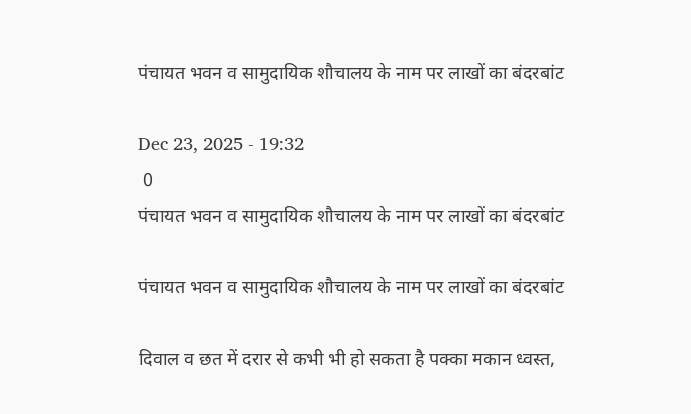पंचायत भवन व सामुदायिक शौचालय के नाम पर लाखों का बंदरबांट

Dec 23, 2025 - 19:32
 0
पंचायत भवन व सामुदायिक शौचालय के नाम पर लाखों का बंदरबांट

पंचायत भवन व सामुदायिक शौचालय के नाम पर लाखों का बंदरबांट

दिवाल व छत में दरार से कभी भी हो सकता है पक्का मकान ध्वस्त,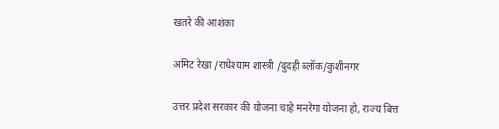खतरे की आशंका

अमिट रेखा /राधेश्याम शास्त्री /दुदही ब्लॉक/कुशीनगर

उत्तर प्रदेश सरकार की योजना चाहे मनरेगा योजना हो, राज्य बित्त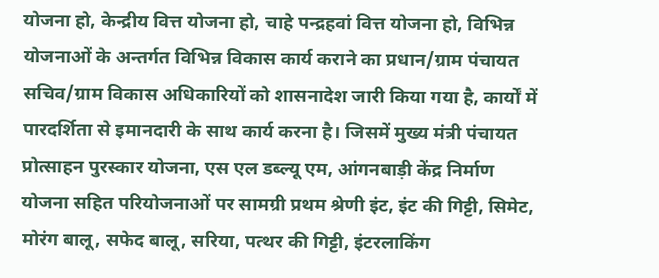योजना हो, केन्द्रीय वित्त योजना हो, चाहे पन्द्रहवां वित्त योजना हो, विभिन्न योजनाओं के अन्तर्गत विभिन्न विकास कार्य कराने का प्रधान/ग्राम पंचायत सचिव/ग्राम विकास अधिकारियों को शासनादेश जारी किया गया है, कार्यों में पारदर्शिता से इमानदारी के साथ कार्य करना है। जिसमें मुख्य मंत्री पंचायत प्रोत्साहन पुरस्कार योजना, एस एल डब्ल्यू एम, आंगनबाड़ी केंद्र निर्माण योजना सहित परियोजनाओं पर सामग्री प्रथम श्रेणी इंट, इंट की गिट्टी, सिमेट, मोरंग बालू, सफेद बालू, सरिया, पत्थर की गिट्टी, इंटरलाकिंग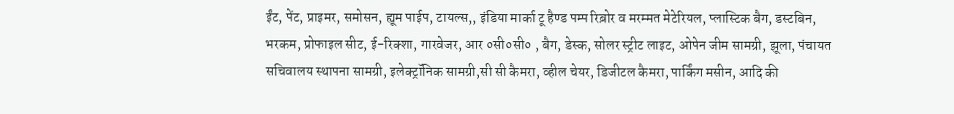ईंट, पेंट, प्राइमर, समोसन, ह्यूम पाईप, टायल्स,, इंडिया मार्का टू हैण्ड पम्प रिब़ोर व मरम्मत मेटेरियल, प्लास्टिक बैग, डस्टबिन, भरकम, प्रोफाइल सीट, ई-रिक्शा, गारवेजर, आर ०सी०सी० , बैग, डेस्क, सोलर स्ट्रीट लाइट, ओपेन जीम सामग्री, झूला, पंचायत सचिवालय स्थापना सामग्री, इलेक्ट्रॉनिक सामग्री,सी सी कैमरा, व्हील चेयर, डिजीटल कैमरा, पार्किंग मसीन, आदि की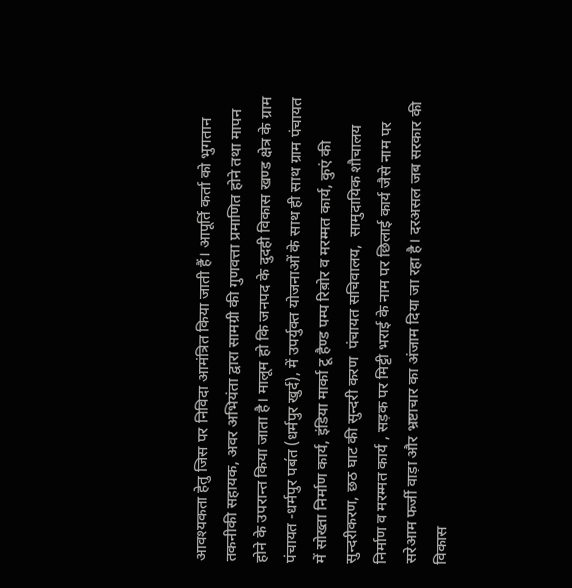आवश्यकता हेतु जिस पर निविदा आमंत्रित किया जाती हैं। आपूर्ति कर्ता को भुगतान तकनीकी सहायक, अवर अभियंता द्वारा सामग्री की गुणवत्ता प्रमाणित होने तथा मापन होने के उपरान्त किया जाता है। मालूम हो कि जनपद के दुदही विकास खण्ड ‌क्षेत्र के ग्राम पंचायत -धर्मपुर पब॔त (धर्मपुर खुर्द), में उपर्युक्त योजनाओं के साथ ही साथ ग्राम पंचायत में सोख्ता निर्माण कार्य, इंडिया मार्का टू हैण्ड पम्प रिब़ोर व मरम्मत कार्य, कुएं की सुन्दरीकरण, छठ घाट की सुन्दरी करण  पंचायत सचिवालय,  सामुदायिक शौचालय निर्माण व‌ मरम्मत कार्य , सड़क पर मिट्टी भराई के नाम पर छिलाई कार्य जैसे नाम पर सरेआम फर्जी वाड़ा और भ्रष्टाचार का अंजाम दिया जा रहा है। दरअसल जब सरकार की विकास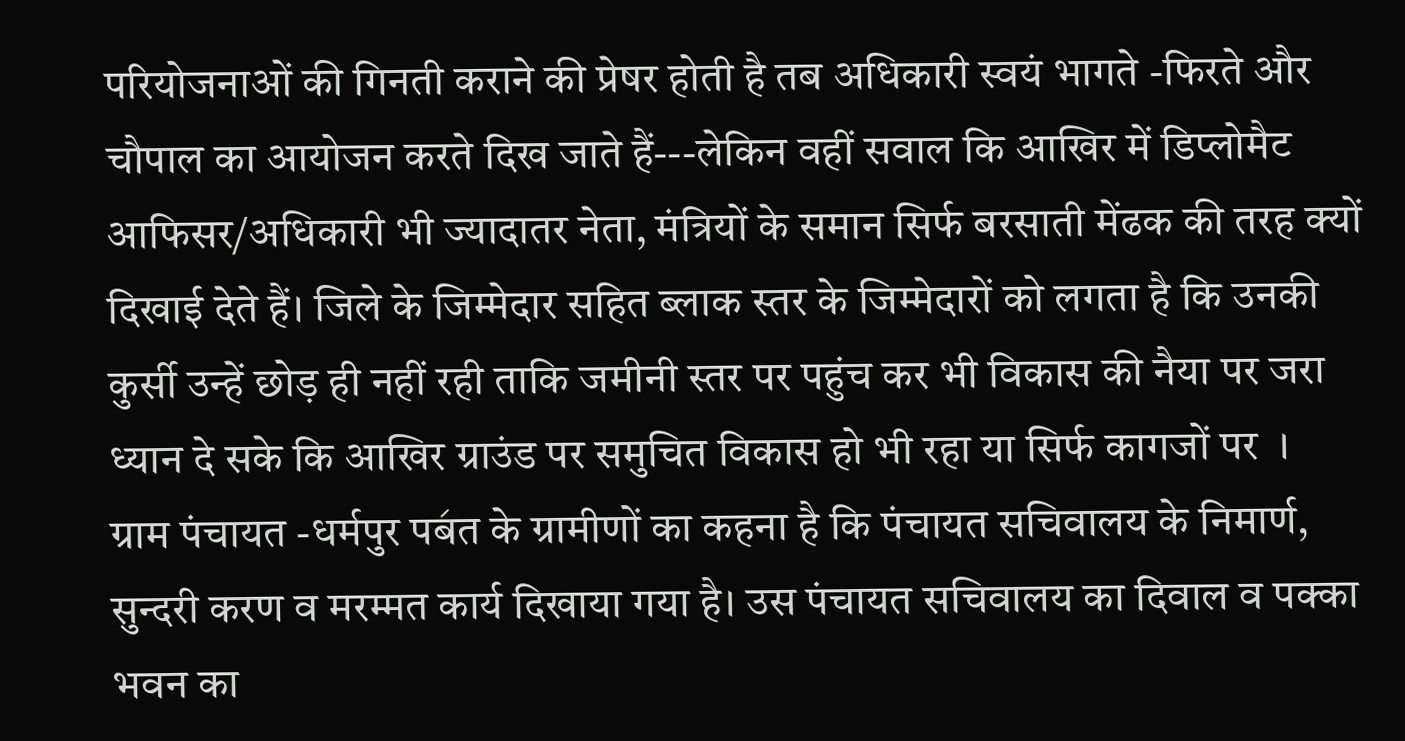परियोजनाओं की गिनती कराने की प्रेषर होती है तब अधिकारी स्वयं भागते -फिरते और चौपाल का आयोजन करते दिख जाते हैं---लेकिन वहीं सवाल कि आखिर में डिप्लोमैट आफिसर/अधिकारी भी ज्यादातर नेता, मंत्रियों के समान सिर्फ बरसाती मेंढक की तरह क्यों दिखाई देते हैं। जिले के जिम्मेदार सहित ब्लाक स्तर के जिम्मेदारों को लगता है कि उनकी कुर्सी उन्हें छोड़ ही नहीं रही ताकि जमीनी स्तर पर पहुंच कर भी विकास की नैया पर जरा ध्यान दे सके कि आखिर ग्राउंड पर समुचित विकास हो भी रहा या सिर्फ कागजों पर  ।
ग्राम पंचायत -धर्मपुर पब॔त के ग्रामीणों का कहना है कि पंचायत सचिवालय के निमार्ण, सुन्दरी करण व मरम्मत कार्य दिखाया गया है। उस पंचायत सचिवालय का दिवाल व पक्का भवन का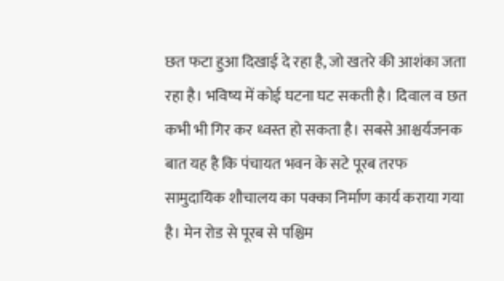छत फटा हुआ दिखाई दे रहा है, जो खतरे की आशंका जता रहा है। भविष्य में कोई घटना घट सकती है। दिवाल व छत कभी भी गिर कर ध्वस्त हो सकता है। सबसे आश्चर्यजनक बात यह है कि पंचायत भवन के सटे पूरब तरफ सामुदायिक शौचालय का पक्का निर्माण कार्य कराया गया है। मेन रोड से पूरब से पश्चिम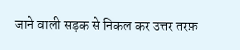जाने वाली सड़क से निकल कर उत्तर तरफ़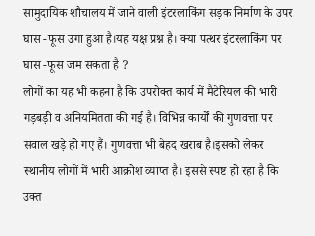सामुदायिक शौचालय में जाने वाली इंटरलाकिंग सड़क निर्माण के उपर घास -फूस उगा हुआ है।यह यक्ष प्रश्न है। क्या पत्थर इंटरलाकिंग पर घास -फूस जम सकता है ?
लोगों का यह भी कहना है कि उपरोक्त कार्य में मैटेरियल की भारी गड़बड़ी व अनियमितता की गई है। विभिन्न कार्यों की गुणवत्ता पर सवाल खड़े हो गए हैं। गुणवत्ता भी बेहद खराब है।इसको लेकर स्थानीय लोगों में भारी आक्रोश व्याप्त है। इससे स्पष्ट हो रहा है कि उक्त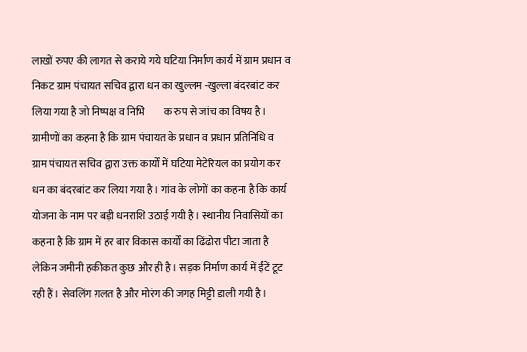लाखों रुपए की लागत से कराये गये घटिया निर्माण कार्य में ग्राम प्रधान व निकट ग्राम पंचायत सचिव द्वारा धन का खुल्लम -खुल्ला बंदरबांट कर लिया गया है जो निष्पक्ष व निभि॔क रुप से जांच का विषय है। ग्रामीणों का कहना है कि ग्राम पंचायत के प्रधान व प्रधान प्रतिनिधि व‌ ग्राम पंचायत सचिव द्वारा उक्त कार्यों में घटिया मेटेरियल का प्रयोग कर धन का बंदरबांट कर लिया गया है। गांव के लोगों का कहना है कि कार्य योजना के नाम पर बड़ी धनराशि उठाई गयी है। स्थानीय निवासियों का कहना है कि ग्राम में हर बार विकास कार्यों का ढिंढोरा पीटा जाता है लेकिन जमीनी हकीकत कुछ और ही है। सड़क निर्माण कार्य में ईंटें टूट रही हैं। सेवलिंग ग़लत है और मोरंग की जगह मिट्टी डाली गयी है।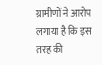ग्रामीणों ने आरोप लगाया है कि इस तरह की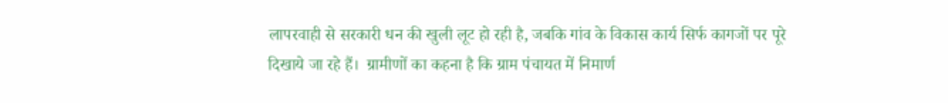लापरवाही से सरकारी धन की खुली लूट हो रही है, जबकि गांव के विकास कार्य सिर्फ कागजों पर पूरे दिखाये जा रहे हैं।  ग्रामीणों का कहना है कि ग्राम पंचायत में निमार्ण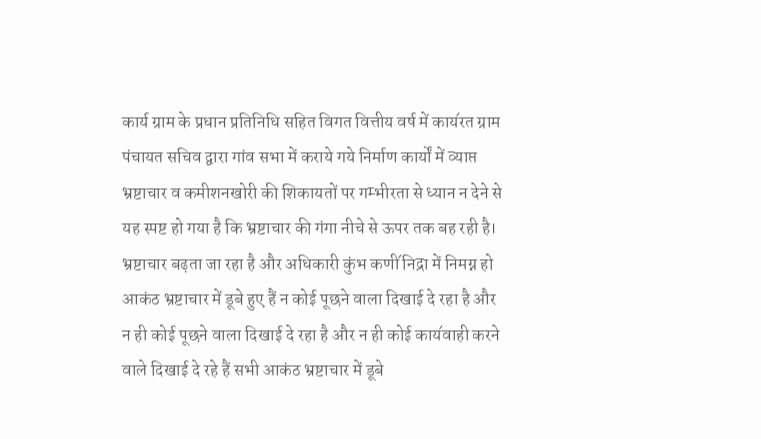कार्य ग्राम के प्रधान प्रतिनिधि सहित विगत वित्तीय वर्ष में काय॔रत‌‌‌ ग्राम पंचायत सचिव द्वारा गांव सभा में कराये गये निर्माण कार्यों में व्याप्त भ्रष्टाचार व कमीशनखोरी की शिकायतों पर गम्भीरता से ध्यान न देने से यह स्पष्ट हो गया है कि भ्रष्टाचार की गंगा नीचे से ऊपर तक बह रही है। भ्रष्टाचार बढ़ता जा रहा है और अधिकारी कुंभ कणी॔ निद्रा में निमग्न हो आकंठ भ्रष्टाचार में डूबे हुए हैं न कोई पूछने वाला दिखाई दे रहा है और न ही कोई पूछने वाला दिखाई दे रहा है और न ही कोई काय॔वाही करने वाले दिखाई दे रहे हैं सभी आकंठ भ्रष्टाचार में डूबे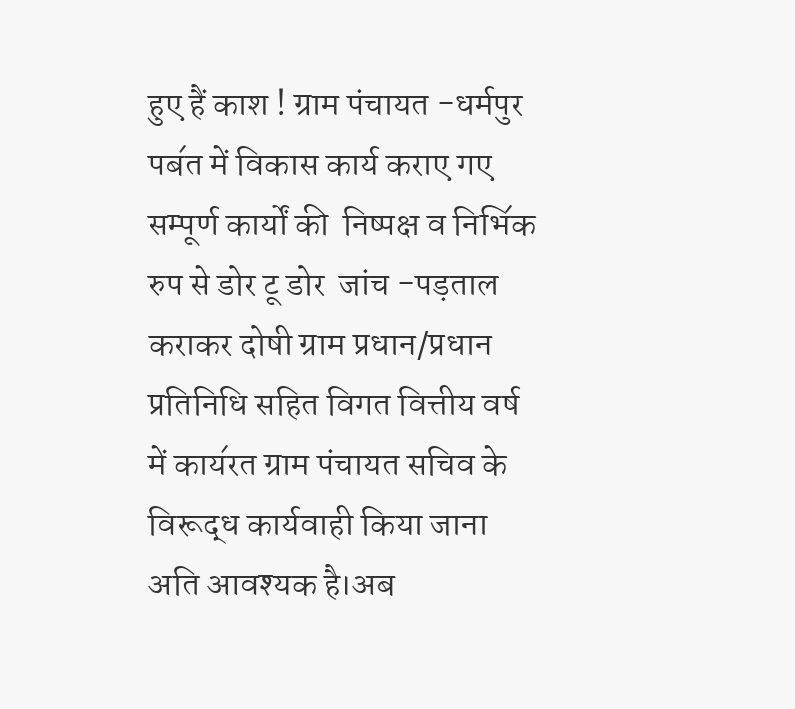हुए हैं काश ! ग्राम पंचायत -धर्मपुर पब॔त में विकास कार्य कराए गए सम्पूर्ण कार्यों की  निष्पक्ष व निभि॔क रुप से डोर टू डोर  जांच -पड़ताल कराकर दोषी ग्राम प्रधान/प्रधान प्रतिनिधि सहित विगत वित्तीय वर्ष में काय॔रत‌‌‌ ग्राम पंचायत सचिव के विरूद्ध कार्यवाही किया जाना अति आवश्यक है।अब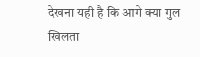देखना यही है कि आगे क्या गुल खिलता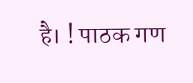है। ! पाठक गण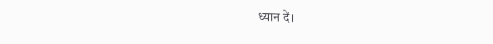ध्यान दें।